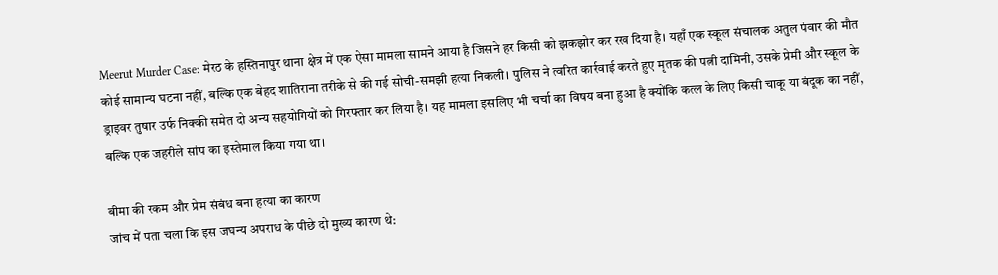Meerut Murder Case: मेरठ के हस्तिनापुर थाना क्षेत्र में एक ऐसा मामला सामने आया है जिसने हर किसी को झकझोर कर रख दिया है। यहाँ एक स्कूल संचालक अतुल पंवार की मौत कोई सामान्य घटना नहीं, बल्कि एक बेहद शातिराना तरीके से की गई सोची-समझी हत्या निकली। पुलिस ने त्वरित कार्रवाई करते हुए मृतक की पत्नी दामिनी, उसके प्रेमी और स्कूल के ड्राइवर तुषार उर्फ निक्की समेत दो अन्य सहयोगियों को गिरफ्तार कर लिया है। यह मामला इसलिए भी चर्चा का विषय बना हुआ है क्योंकि कत्ल के लिए किसी चाकू या बंदूक का नहीं, बल्कि एक जहरीले सांप का इस्तेमाल किया गया था।

बीमा की रकम और प्रेम संबंध बना हत्या का कारण
जांच में पता चला कि इस जघन्य अपराध के पीछे दो मुख्य कारण थे: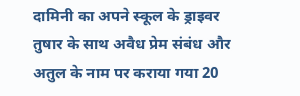दामिनी का अपने स्कूल के ड्राइवर तुषार के साथ अवैध प्रेम संबंध और अतुल के नाम पर कराया गया 20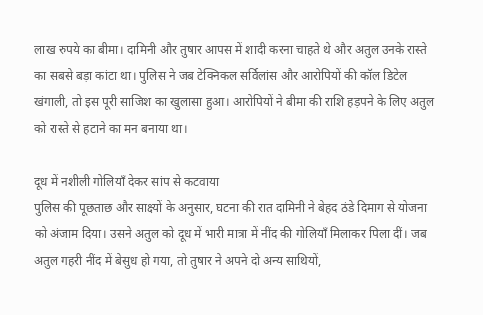लाख रुपये का बीमा। दामिनी और तुषार आपस में शादी करना चाहते थे और अतुल उनके रास्ते का सबसे बड़ा कांटा था। पुलिस ने जब टेक्निकल सर्विलांस और आरोपियों की कॉल डिटेल खंगाली, तो इस पूरी साजिश का खुलासा हुआ। आरोपियों ने बीमा की राशि हड़पने के लिए अतुल को रास्ते से हटाने का मन बनाया था।

दूध में नशीली गोलियाँ देकर सांप से कटवाया
पुलिस की पूछताछ और साक्ष्यों के अनुसार, घटना की रात दामिनी ने बेहद ठंडे दिमाग से योजना को अंजाम दिया। उसने अतुल को दूध में भारी मात्रा में नींद की गोलियाँ मिलाकर पिला दीं। जब अतुल गहरी नींद में बेसुध हो गया, तो तुषार ने अपने दो अन्य साथियों,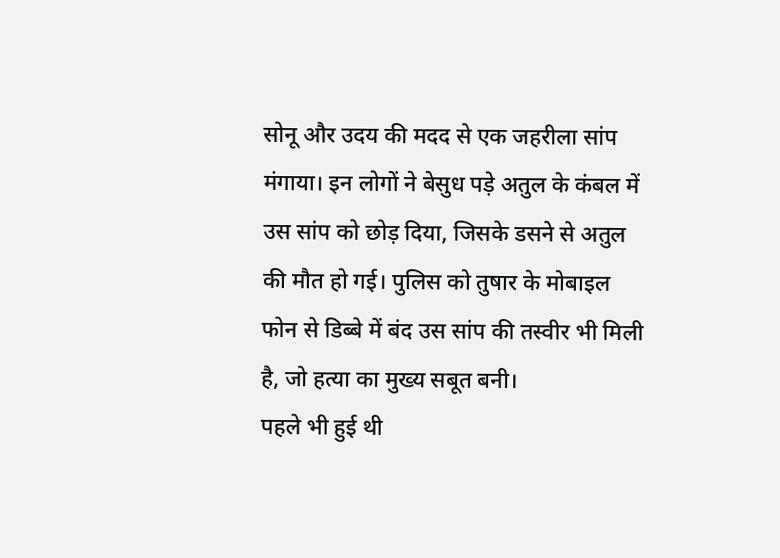सोनू और उदय की मदद से एक जहरीला सांप मंगाया। इन लोगों ने बेसुध पड़े अतुल के कंबल में उस सांप को छोड़ दिया, जिसके डसने से अतुल की मौत हो गई। पुलिस को तुषार के मोबाइल फोन से डिब्बे में बंद उस सांप की तस्वीर भी मिली है, जो हत्या का मुख्य सबूत बनी।
पहले भी हुई थी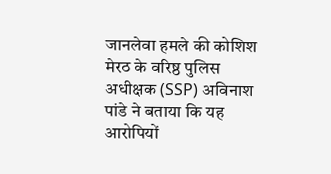जानलेवा हमले की कोशिश
मेरठ के वरिष्ठ पुलिस अधीक्षक (SSP) अविनाश पांडे ने बताया कि यह आरोपियों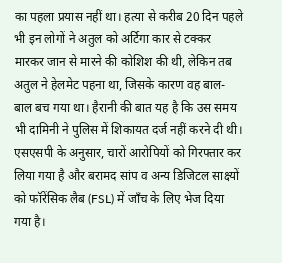का पहला प्रयास नहीं था। हत्या से करीब 20 दिन पहले भी इन लोगों ने अतुल को अर्टिगा कार से टक्कर मारकर जान से मारने की कोशिश की थी, लेकिन तब अतुल ने हेलमेट पहना था, जिसके कारण वह बाल-बाल बच गया था। हैरानी की बात यह है कि उस समय भी दामिनी ने पुलिस में शिकायत दर्ज नहीं करने दी थी। एसएसपी के अनुसार, चारों आरोपियों को गिरफ्तार कर लिया गया है और बरामद सांप व अन्य डिजिटल साक्ष्यों को फॉरेंसिक लैब (FSL) में जाँच के लिए भेज दिया गया है।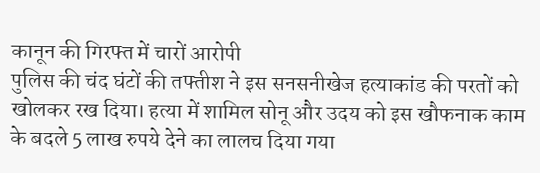कानून की गिरफ्त में चारों आरोपी
पुलिस की चंद घंटों की तफ्तीश ने इस सनसनीखेज हत्याकांड की परतों को खोलकर रख दिया। हत्या में शामिल सोनू और उदय को इस खौफनाक काम के बदले 5 लाख रुपये देने का लालच दिया गया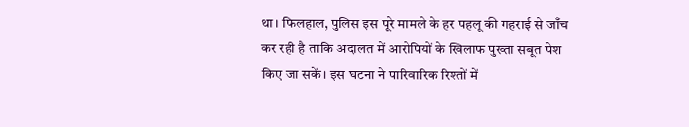था। फिलहाल, पुलिस इस पूरे मामले के हर पहलू की गहराई से जाँच कर रही है ताकि अदालत में आरोपियों के खिलाफ पुख्ता सबूत पेश किए जा सकें। इस घटना ने पारिवारिक रिश्तों में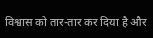विश्वास को तार-तार कर दिया है और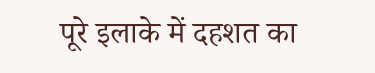पूरे इलाके में दहशत का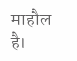माहौल है।